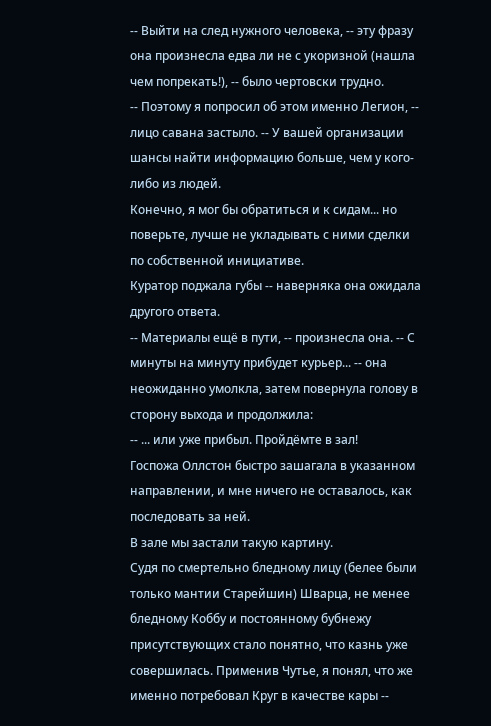-- Выйти на след нужного человека, -- эту фразу она произнесла едва ли не с укоризной (нашла чем попрекать!), -- было чертовски трудно.
-- Поэтому я попросил об этом именно Легион, -- лицо савана застыло. -- У вашей организации шансы найти информацию больше, чем у кого-либо из людей.
Конечно, я мог бы обратиться и к сидам... но поверьте, лучше не укладывать с ними сделки по собственной инициативе.
Куратор поджала губы -- наверняка она ожидала другого ответа.
-- Материалы ещё в пути, -- произнесла она. -- С минуты на минуту прибудет курьер... -- она неожиданно умолкла, затем повернула голову в сторону выхода и продолжила:
-- ... или уже прибыл. Пройдёмте в зал!
Госпожа Оллстон быстро зашагала в указанном направлении, и мне ничего не оставалось, как последовать за ней.
В зале мы застали такую картину.
Судя по смертельно бледному лицу (белее были только мантии Старейшин) Шварца, не менее бледному Коббу и постоянному бубнежу присутствующих стало понятно, что казнь уже совершилась. Применив Чутье, я понял, что же именно потребовал Круг в качестве кары --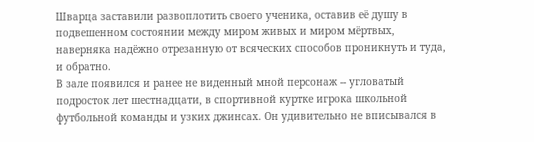Шварца заставили развоплотить своего ученика, оставив её душу в подвешенном состоянии между миром живых и миром мёртвых, наверняка надёжно отрезанную от всяческих способов проникнуть и туда, и обратно.
В зале появился и ранее не виденный мной персонаж -- угловатый подросток лет шестнадцати, в спортивной куртке игрока школьной футбольной команды и узких джинсах. Он удивительно не вписывался в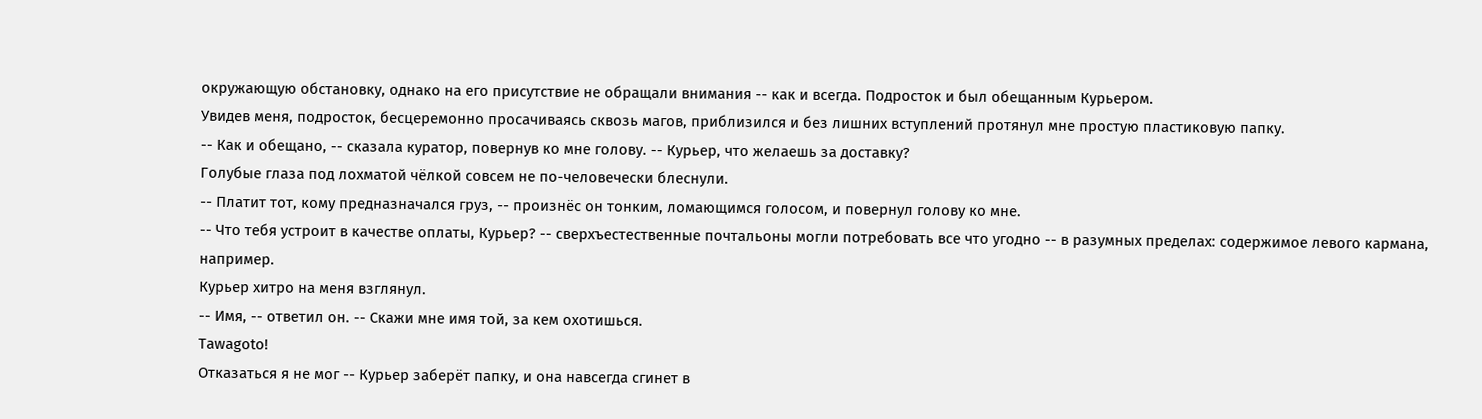окружающую обстановку, однако на его присутствие не обращали внимания -- как и всегда. Подросток и был обещанным Курьером.
Увидев меня, подросток, бесцеремонно просачиваясь сквозь магов, приблизился и без лишних вступлений протянул мне простую пластиковую папку.
-- Как и обещано, -- сказала куратор, повернув ко мне голову. -- Курьер, что желаешь за доставку?
Голубые глаза под лохматой чёлкой совсем не по-человечески блеснули.
-- Платит тот, кому предназначался груз, -- произнёс он тонким, ломающимся голосом, и повернул голову ко мне.
-- Что тебя устроит в качестве оплаты, Курьер? -- сверхъестественные почтальоны могли потребовать все что угодно -- в разумных пределах: содержимое левого кармана, например.
Курьер хитро на меня взглянул.
-- Имя, -- ответил он. -- Скажи мне имя той, за кем охотишься.
Tawagoto!
Отказаться я не мог -- Курьер заберёт папку, и она навсегда сгинет в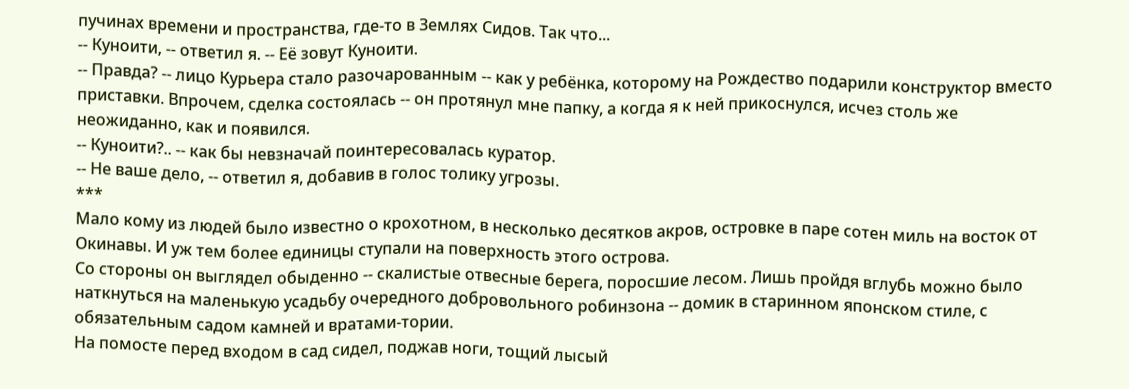пучинах времени и пространства, где-то в Землях Сидов. Так что...
-- Куноити, -- ответил я. -- Её зовут Куноити.
-- Правда? -- лицо Курьера стало разочарованным -- как у ребёнка, которому на Рождество подарили конструктор вместо приставки. Впрочем, сделка состоялась -- он протянул мне папку, а когда я к ней прикоснулся, исчез столь же неожиданно, как и появился.
-- Куноити?.. -- как бы невзначай поинтересовалась куратор.
-- Не ваше дело, -- ответил я, добавив в голос толику угрозы.
***
Мало кому из людей было известно о крохотном, в несколько десятков акров, островке в паре сотен миль на восток от Окинавы. И уж тем более единицы ступали на поверхность этого острова.
Со стороны он выглядел обыденно -- скалистые отвесные берега, поросшие лесом. Лишь пройдя вглубь можно было наткнуться на маленькую усадьбу очередного добровольного робинзона -- домик в старинном японском стиле, с обязательным садом камней и вратами-тории.
На помосте перед входом в сад сидел, поджав ноги, тощий лысый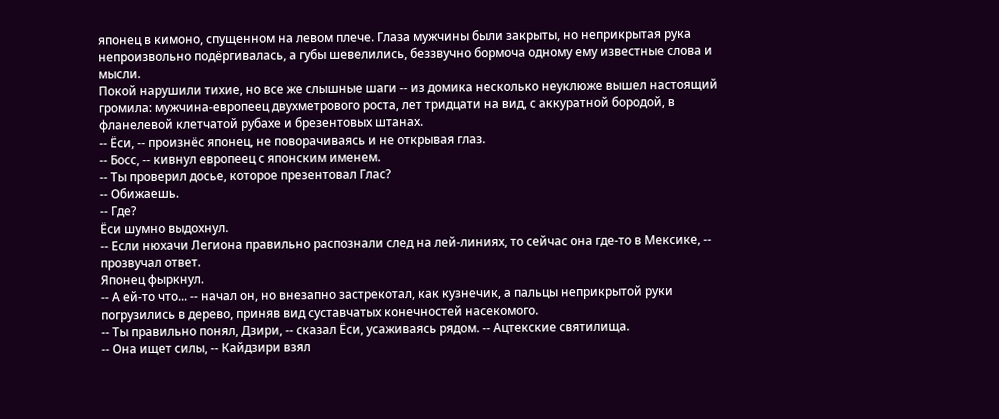японец в кимоно, спущенном на левом плече. Глаза мужчины были закрыты, но неприкрытая рука непроизвольно подёргивалась, а губы шевелились, беззвучно бормоча одному ему известные слова и мысли.
Покой нарушили тихие, но все же слышные шаги -- из домика несколько неуклюже вышел настоящий громила: мужчина-европеец двухметрового роста, лет тридцати на вид, с аккуратной бородой, в фланелевой клетчатой рубахе и брезентовых штанах.
-- Ёси, -- произнёс японец, не поворачиваясь и не открывая глаз.
-- Босс, -- кивнул европеец с японским именем.
-- Ты проверил досье, которое презентовал Глас?
-- Обижаешь.
-- Где?
Ёси шумно выдохнул.
-- Если нюхачи Легиона правильно распознали след на лей-линиях, то сейчас она где-то в Мексике, -- прозвучал ответ.
Японец фыркнул.
-- А ей-то что... -- начал он, но внезапно застрекотал, как кузнечик, а пальцы неприкрытой руки погрузились в дерево, приняв вид суставчатых конечностей насекомого.
-- Ты правильно понял, Дзири, -- сказал Ёси, усаживаясь рядом. -- Ацтекские святилища.
-- Она ищет силы, -- Кайдзири взял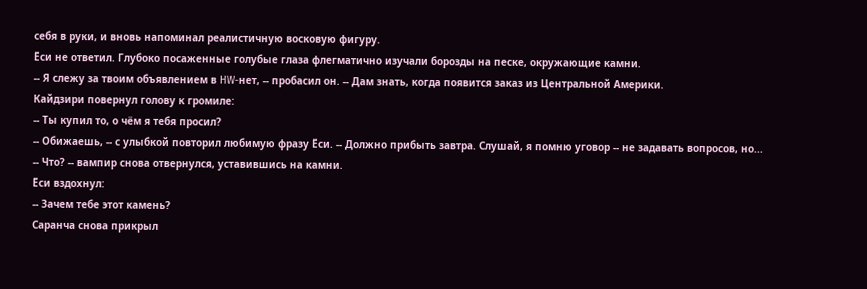себя в руки, и вновь напоминал реалистичную восковую фигуру.
Ёси не ответил. Глубоко посаженные голубые глаза флегматично изучали борозды на песке, окружающие камни.
-- Я слежу за твоим объявлением в HW-нет, -- пробасил он. -- Дам знать, когда появится заказ из Центральной Америки.
Кайдзири повернул голову к громиле:
-- Ты купил то, о чём я тебя просил?
-- Обижаешь, -- с улыбкой повторил любимую фразу Ёси. -- Должно прибыть завтра. Слушай, я помню уговор -- не задавать вопросов, но...
-- Что? -- вампир снова отвернулся, уставившись на камни.
Ёси вздохнул:
-- Зачем тебе этот камень?
Саранча снова прикрыл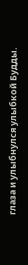глаза и улыбнулся улыбкой Будды.